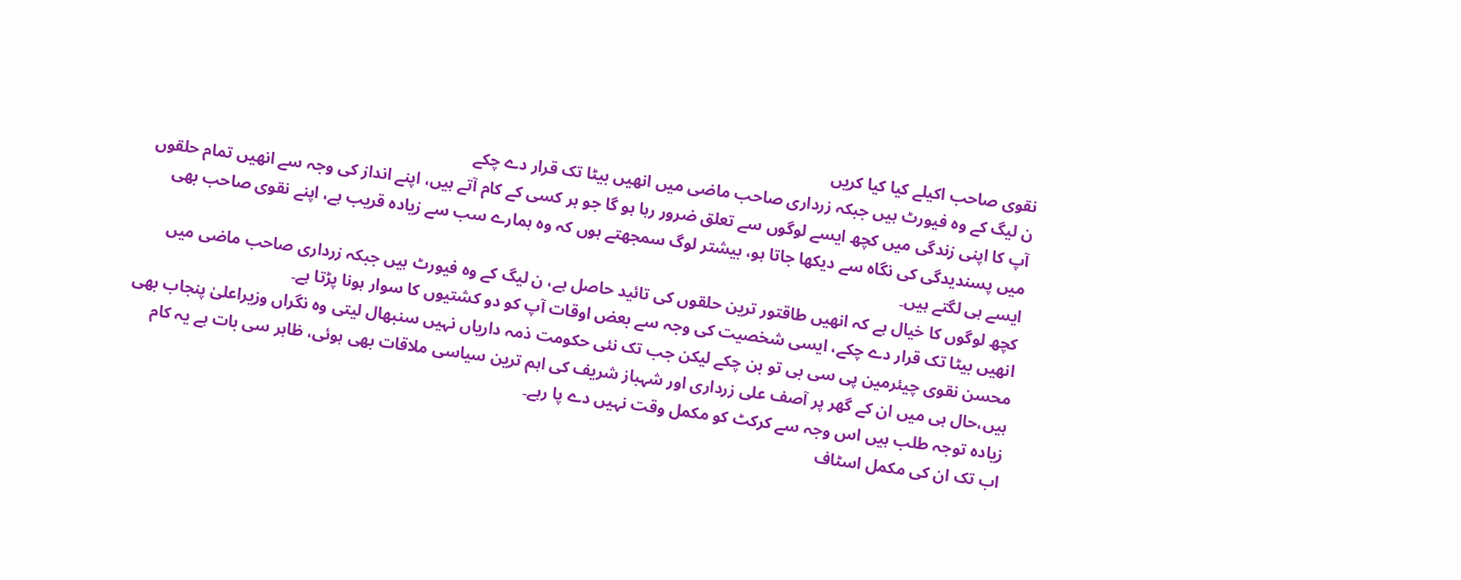نقوی صاحب اکیلے کیا کیا کریں
ن لیگ کے وہ فیورٹ ہیں جبکہ زرداری صاحب ماضی میں انھیں بیٹا تک قرار دے چکے
آپ کا اپنی زندگی میں کچھ ایسے لوگوں سے تعلق ضرور رہا ہو گا جو ہر کسی کے کام آتے ہیں، اپنے انداز کی وجہ سے انھیں تمام حلقوں میں پسندیدگی کی نگاہ سے دیکھا جاتا ہو، بیشتر لوگ سمجھتے ہوں کہ وہ ہمارے سب سے زیادہ قریب ہے، اپنے نقوی صاحب بھی ایسے ہی لگتے ہیں۔
کچھ لوگوں کا خیال ہے کہ انھیں طاقتور ترین حلقوں کی تائید حاصل ہے، ن لیگ کے وہ فیورٹ ہیں جبکہ زرداری صاحب ماضی میں انھیں بیٹا تک قرار دے چکے، ایسی شخصیت کی وجہ سے بعض اوقات آپ کو دو کشتیوں کا سوار ہونا پڑتا ہے۔
محسن نقوی چیئرمین پی سی بی تو بن چکے لیکن جب تک نئی حکومت ذمہ داریاں نہیں سنبھال لیتی وہ نگراں وزیراعلیٰ پنجاب بھی ہیں،حال ہی میں ان کے گھر پر آصف علی زرداری اور شہباز شریف کی اہم ترین سیاسی ملاقات بھی ہوئی، ظاہر سی بات ہے یہ کام زیادہ توجہ طلب ہیں اس وجہ سے کرکٹ کو مکمل وقت نہیں دے پا رہے۔
اب تک ان کی مکمل اسٹاف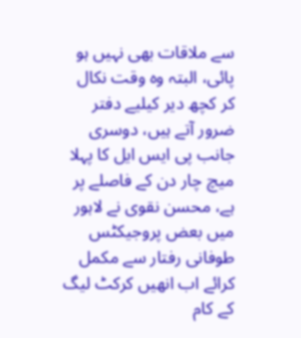سے ملاقات بھی نہیں ہو پائی، البتہ وہ وقت نکال کر کچھ دیر کیلیے دفتر ضرور آتے ہیں، دوسری جانب پی ایس ایل کا پہلا میچ چار دن کے فاصلے پر ہے، محسن نقوی نے لاہور میں بعض پروجیکٹس طوفانی رفتار سے مکمل کرائے اب انھیں کرکٹ لیگ کے کام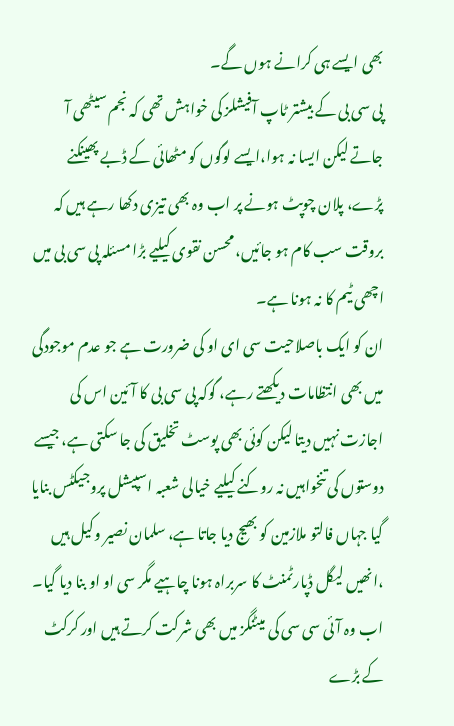بھی ایسے ہی کرانے ہوں گے۔
پی سی بی کے بیشتر ٹاپ آفیشلز کی خواہش تھی کہ نجم سیٹھی آ جاتے لیکن ایسا نہ ہوا،ایسے لوگوں کو مٹھائی کے ڈبے پھینکنے پڑے، پلان چوپٹ ہونے پر اب وہ بھی تیزی دکھا رہے ہیں کہ بروقت سب کام ہو جائیں، محسن نقوی کیلیے بڑا مسئلہ پی سی بی میں اچھی ٹیم کا نہ ہونا ہے۔
ان کو ایک باصلاحیت سی ای او کی ضرورت ہے جو عدم موجودگی میں بھی انتظامات دیکھتے رہے، گوکہ پی سی بی کا آئین اس کی اجازت نہیں دیتا لیکن کوئی بھی پوسٹ تخلیق کی جا سکتی ہے، جیسے دوستوں کی تنخواہیں نہ روکنے کیلیے خیالی شعبہ اسپیشل پروجیکٹس بنایا گیا جہاں فالتو ملازمین کو بھیج دیا جاتا ہے، سلمان نصیر وکیل ہیں ،انھیں لیگل ڈپارٹمنٹ کا سربراہ ہونا چاہیے مگر سی او او بنا دیا گیا۔
اب وہ آئی سی سی کی میٹنگز میں بھی شرکت کرتے ہیں اور کرکٹ کے بڑے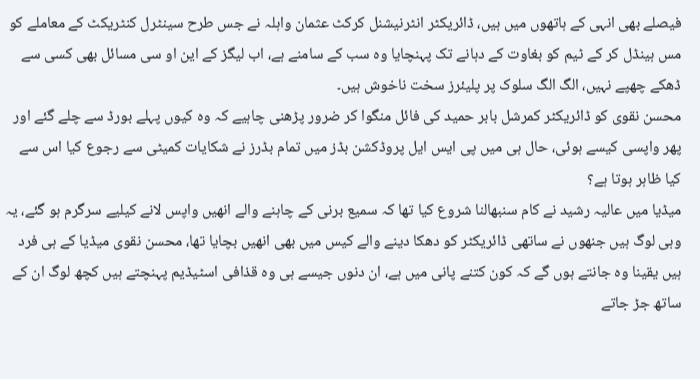فیصلے بھی انہی کے ہاتھوں میں ہیں، ڈائریکٹر انٹرنیشنل کرکٹ عثمان واہلہ نے جس طرح سینٹرل کنٹریکٹ کے معاملے کو مس ہینڈل کر کے ٹیم کو بغاوت کے دہانے تک پہنچایا وہ سب کے سامنے ہے، اب لیگز کے این او سی مسائل بھی کسی سے ڈھکے چھپے نہیں، الگ الگ سلوک پر پلیئرز سخت ناخوش ہیں۔
محسن نقوی کو ڈائریکٹر کمرشل بابر حمید کی فائل منگوا کر ضرور پڑھنی چاہیے کہ وہ کیوں پہلے بورڈ سے چلے گئے اور پھر واپسی کیسے ہوئی، حال ہی میں پی ایس ایل پروڈکشن بڈز میں تمام بڈرز نے شکایات کمیٹی سے رجوع کیا اس سے کیا ظاہر ہوتا ہے؟
میڈیا میں عالیہ رشید نے کام سنبھالنا شروع کیا تھا کہ سمیع برنی کے چاہنے والے انھیں واپس لانے کیلیے سرگرم ہو گئے، یہ وہی لوگ ہیں جنھوں نے ساتھی ڈائریکٹر کو دھکا دینے والے کیس میں بھی انھیں بچایا تھا، محسن نقوی میڈیا کے ہی فرد ہیں یقینا وہ جانتے ہوں گے کہ کون کتنے پانی میں ہے، ان دنوں جیسے ہی وہ قذافی اسٹیڈیم پہنچتے ہیں کچھ لوگ ان کے ساتھ جڑ جاتے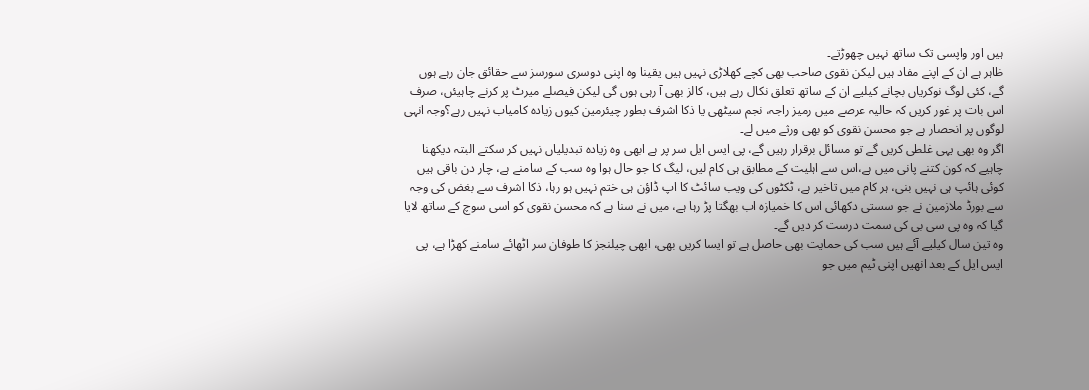ہیں اور واپسی تک ساتھ نہیں چھوڑتے۔
ظاہر ہے ان کے اپنے مفاد ہیں لیکن نقوی صاحب بھی کچے کھلاڑی نہیں ہیں یقینا وہ اپنی دوسری سورسز سے حقائق جان رہے ہوں گے، کئی لوگ نوکریاں بچانے کیلیے ان کے ساتھ تعلق نکال رہے ہیں، کالز بھی آ رہی ہوں گی لیکن فیصلے میرٹ پر کرنے چاہیئں، صرف اس بات پر غور کریں کہ حالیہ عرصے میں رمیز راجہ، نجم سیٹھی یا ذکا اشرف بطور چیئرمین کیوں زیادہ کامیاب نہیں رہے؟وجہ انہی لوگوں پر انحصار ہے جو محسن نقوی کو بھی ورثے میں لے۔
اگر وہ بھی یہی غلطی کریں گے تو مسائل برقرار رہیں گے، پی ایس ایل سر پر ہے ابھی وہ زیادہ تبدیلیاں نہیں کر سکتے البتہ دیکھنا چاہیے کہ کون کتنے پانی میں ہے،اس سے اہلیت کے مطابق ہی کام لیں، لیگ کا جو حال ہوا وہ سب کے سامنے ہے، چار دن باقی ہیں کوئی ہائپ ہی نہیں بنی، ہر کام میں تاخیر ہے، ٹکٹوں کی ویب سائٹ کا اپ ڈاؤن ہی ختم نہیں ہو رہا، ذکا اشرف سے بغض کی وجہ سے بورڈ ملازمین نے جو سستی دکھائی اس کا خمیازہ اب بھگتا پڑ رہا ہے، میں نے سنا ہے کہ محسن نقوی کو اسی سوچ کے ساتھ لایا گیا کہ وہ پی سی بی کی سمت درست کر دیں گے۔
وہ تین سال کیلیے آئے ہیں سب کی حمایت بھی حاصل ہے تو ایسا کریں بھی، ابھی چیلنجز کا طوفان سر اٹھائے سامنے کھڑا ہے، پی ایس ایل کے بعد انھیں اپنی ٹیم میں جو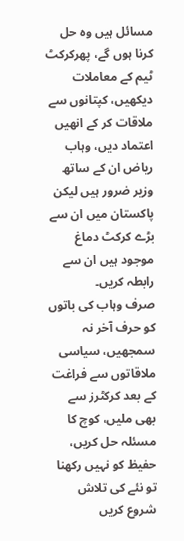مسائل ہیں وہ حل کرنا ہوں گے، پھرکرکٹ ٹیم کے معاملات دیکھیں، کپتانوں سے ملاقات کر کے انھیں اعتماد دیں، وہاب ریاض ان کے ساتھ وزیر ضرور ہیں لیکن پاکستان میں ان سے بڑے کرکٹ دماغ موجود ہیں ان سے رابطہ کریں۔
صرف وہاب کی باتوں کو حرف آخر نہ سمجھیں، سیاسی ملاقاتوں سے فراغت کے بعد کرکٹرز سے بھی ملیں، کوچ کا مسئلہ حل کریں، حفیظ کو نہیں رکھنا تو نئے کی تلاش شروع کریں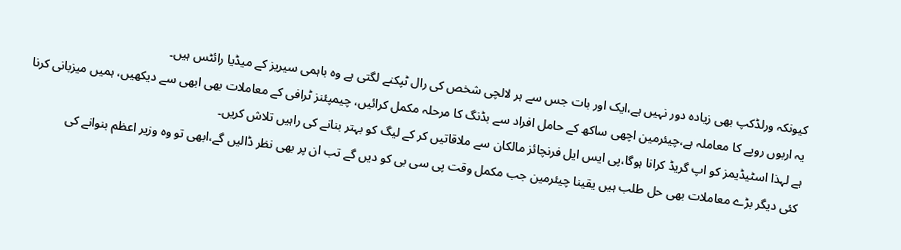کیونکہ ورلڈکپ بھی زیادہ دور نہیں ہے،ایک اور بات جس سے ہر لالچی شخص کی رال ٹپکنے لگتی ہے وہ باہمی سیریز کے میڈیا رائٹس ہیں۔
یہ اربوں روپے کا معاملہ ہے،چیئرمین اچھی ساکھ کے حامل افراد سے بڈنگ کا مرحلہ مکمل کرائیں، چیمپئنز ٹرافی کے معاملات بھی ابھی سے دیکھیں، ہمیں میزبانی کرنا ہے لہذا اسٹیڈیمز کو اپ گریڈ کرانا ہوگا،پی ایس ایل فرنچائز مالکان سے ملاقاتیں کر کے لیگ کو بہتر بنانے کی راہیں تلاش کریں۔
کئی دیگر بڑے معاملات بھی حل طلب ہیں یقینا چیئرمین جب مکمل وقت پی سی بی کو دیں گے تب ان پر بھی نظر ڈالیں گے،ابھی تو وہ وزیر اعظم بنوانے کی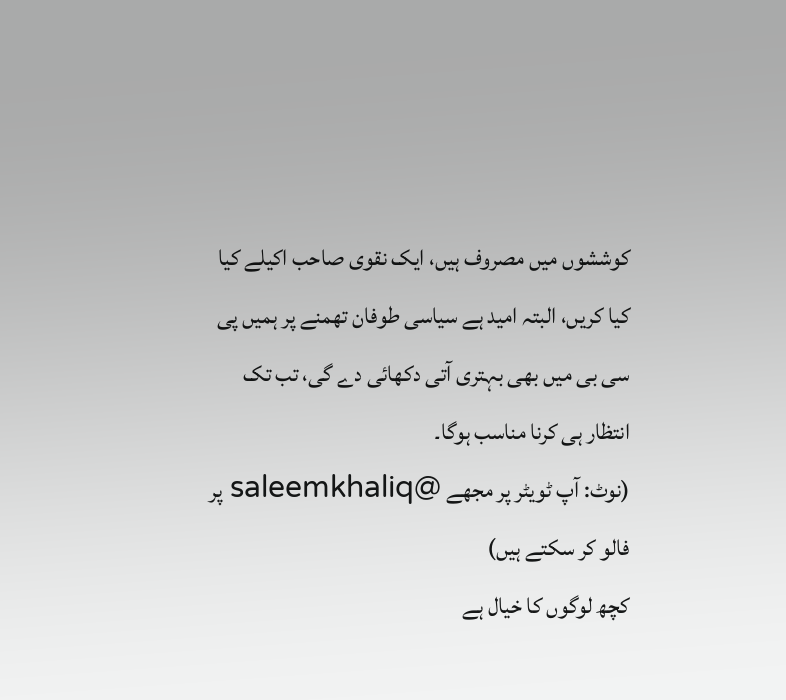کوششوں میں مصروف ہیں، ایک نقوی صاحب اکیلے کیا کیا کریں، البتہ امید ہے سیاسی طوفان تھمنے پر ہمیں پی سی بی میں بھی بہتری آتی دکھائی دے گی، تب تک انتظار ہی کرنا مناسب ہوگا۔
(نوٹ: آپ ٹویٹر پر مجھے @saleemkhaliq پر فالو کر سکتے ہیں)
کچھ لوگوں کا خیال ہے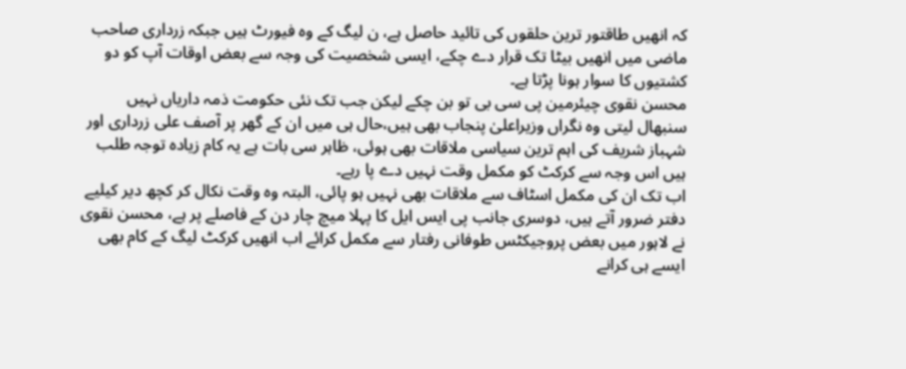کہ انھیں طاقتور ترین حلقوں کی تائید حاصل ہے، ن لیگ کے وہ فیورٹ ہیں جبکہ زرداری صاحب ماضی میں انھیں بیٹا تک قرار دے چکے، ایسی شخصیت کی وجہ سے بعض اوقات آپ کو دو کشتیوں کا سوار ہونا پڑتا ہے۔
محسن نقوی چیئرمین پی سی بی تو بن چکے لیکن جب تک نئی حکومت ذمہ داریاں نہیں سنبھال لیتی وہ نگراں وزیراعلیٰ پنجاب بھی ہیں،حال ہی میں ان کے گھر پر آصف علی زرداری اور شہباز شریف کی اہم ترین سیاسی ملاقات بھی ہوئی، ظاہر سی بات ہے یہ کام زیادہ توجہ طلب ہیں اس وجہ سے کرکٹ کو مکمل وقت نہیں دے پا رہے۔
اب تک ان کی مکمل اسٹاف سے ملاقات بھی نہیں ہو پائی، البتہ وہ وقت نکال کر کچھ دیر کیلیے دفتر ضرور آتے ہیں، دوسری جانب پی ایس ایل کا پہلا میچ چار دن کے فاصلے پر ہے، محسن نقوی نے لاہور میں بعض پروجیکٹس طوفانی رفتار سے مکمل کرائے اب انھیں کرکٹ لیگ کے کام بھی ایسے ہی کرانے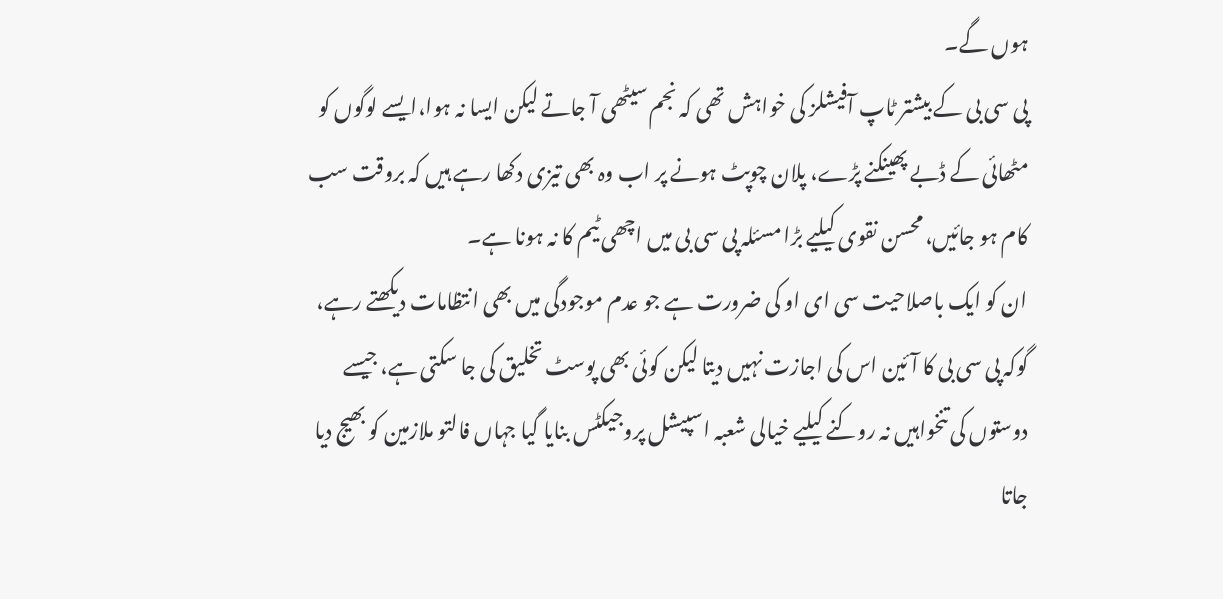ہوں گے۔
پی سی بی کے بیشتر ٹاپ آفیشلز کی خواہش تھی کہ نجم سیٹھی آ جاتے لیکن ایسا نہ ہوا،ایسے لوگوں کو مٹھائی کے ڈبے پھینکنے پڑے، پلان چوپٹ ہونے پر اب وہ بھی تیزی دکھا رہے ہیں کہ بروقت سب کام ہو جائیں، محسن نقوی کیلیے بڑا مسئلہ پی سی بی میں اچھی ٹیم کا نہ ہونا ہے۔
ان کو ایک باصلاحیت سی ای او کی ضرورت ہے جو عدم موجودگی میں بھی انتظامات دیکھتے رہے، گوکہ پی سی بی کا آئین اس کی اجازت نہیں دیتا لیکن کوئی بھی پوسٹ تخلیق کی جا سکتی ہے، جیسے دوستوں کی تنخواہیں نہ روکنے کیلیے خیالی شعبہ اسپیشل پروجیکٹس بنایا گیا جہاں فالتو ملازمین کو بھیج دیا جاتا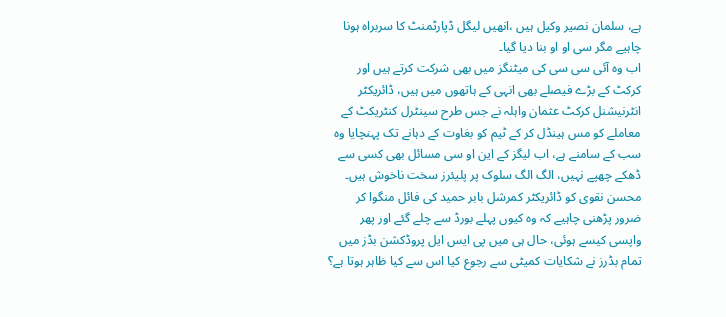ہے، سلمان نصیر وکیل ہیں ،انھیں لیگل ڈپارٹمنٹ کا سربراہ ہونا چاہیے مگر سی او او بنا دیا گیا۔
اب وہ آئی سی سی کی میٹنگز میں بھی شرکت کرتے ہیں اور کرکٹ کے بڑے فیصلے بھی انہی کے ہاتھوں میں ہیں، ڈائریکٹر انٹرنیشنل کرکٹ عثمان واہلہ نے جس طرح سینٹرل کنٹریکٹ کے معاملے کو مس ہینڈل کر کے ٹیم کو بغاوت کے دہانے تک پہنچایا وہ سب کے سامنے ہے، اب لیگز کے این او سی مسائل بھی کسی سے ڈھکے چھپے نہیں، الگ الگ سلوک پر پلیئرز سخت ناخوش ہیں۔
محسن نقوی کو ڈائریکٹر کمرشل بابر حمید کی فائل منگوا کر ضرور پڑھنی چاہیے کہ وہ کیوں پہلے بورڈ سے چلے گئے اور پھر واپسی کیسے ہوئی، حال ہی میں پی ایس ایل پروڈکشن بڈز میں تمام بڈرز نے شکایات کمیٹی سے رجوع کیا اس سے کیا ظاہر ہوتا ہے؟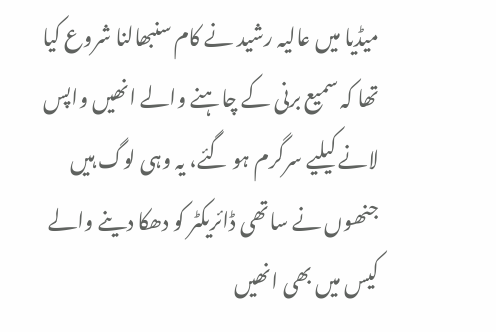میڈیا میں عالیہ رشید نے کام سنبھالنا شروع کیا تھا کہ سمیع برنی کے چاہنے والے انھیں واپس لانے کیلیے سرگرم ہو گئے، یہ وہی لوگ ہیں جنھوں نے ساتھی ڈائریکٹر کو دھکا دینے والے کیس میں بھی انھیں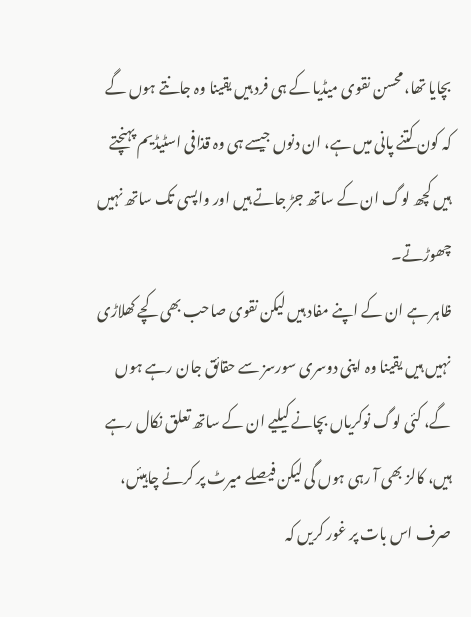بچایا تھا، محسن نقوی میڈیا کے ہی فرد ہیں یقینا وہ جانتے ہوں گے کہ کون کتنے پانی میں ہے، ان دنوں جیسے ہی وہ قذافی اسٹیڈیم پہنچتے ہیں کچھ لوگ ان کے ساتھ جڑ جاتے ہیں اور واپسی تک ساتھ نہیں چھوڑتے۔
ظاہر ہے ان کے اپنے مفاد ہیں لیکن نقوی صاحب بھی کچے کھلاڑی نہیں ہیں یقینا وہ اپنی دوسری سورسز سے حقائق جان رہے ہوں گے، کئی لوگ نوکریاں بچانے کیلیے ان کے ساتھ تعلق نکال رہے ہیں، کالز بھی آ رہی ہوں گی لیکن فیصلے میرٹ پر کرنے چاہیئں، صرف اس بات پر غور کریں کہ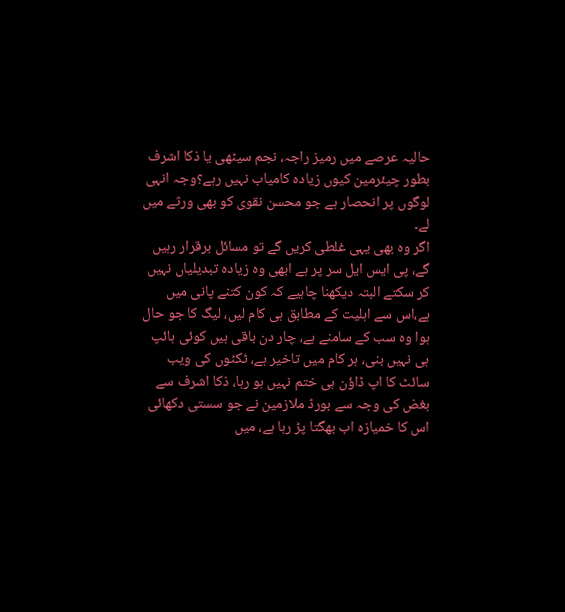حالیہ عرصے میں رمیز راجہ، نجم سیٹھی یا ذکا اشرف بطور چیئرمین کیوں زیادہ کامیاب نہیں رہے؟وجہ انہی لوگوں پر انحصار ہے جو محسن نقوی کو بھی ورثے میں لے۔
اگر وہ بھی یہی غلطی کریں گے تو مسائل برقرار رہیں گے، پی ایس ایل سر پر ہے ابھی وہ زیادہ تبدیلیاں نہیں کر سکتے البتہ دیکھنا چاہیے کہ کون کتنے پانی میں ہے،اس سے اہلیت کے مطابق ہی کام لیں، لیگ کا جو حال ہوا وہ سب کے سامنے ہے، چار دن باقی ہیں کوئی ہائپ ہی نہیں بنی، ہر کام میں تاخیر ہے، ٹکٹوں کی ویب سائٹ کا اپ ڈاؤن ہی ختم نہیں ہو رہا، ذکا اشرف سے بغض کی وجہ سے بورڈ ملازمین نے جو سستی دکھائی اس کا خمیازہ اب بھگتا پڑ رہا ہے، میں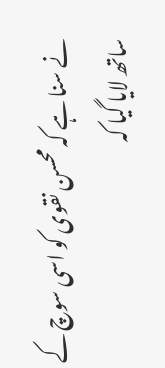نے سنا ہے کہ محسن نقوی کو اسی سوچ کے ساتھ لایا گیا کہ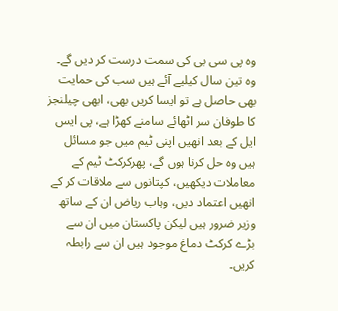وہ پی سی بی کی سمت درست کر دیں گے۔
وہ تین سال کیلیے آئے ہیں سب کی حمایت بھی حاصل ہے تو ایسا کریں بھی، ابھی چیلنجز کا طوفان سر اٹھائے سامنے کھڑا ہے، پی ایس ایل کے بعد انھیں اپنی ٹیم میں جو مسائل ہیں وہ حل کرنا ہوں گے، پھرکرکٹ ٹیم کے معاملات دیکھیں، کپتانوں سے ملاقات کر کے انھیں اعتماد دیں، وہاب ریاض ان کے ساتھ وزیر ضرور ہیں لیکن پاکستان میں ان سے بڑے کرکٹ دماغ موجود ہیں ان سے رابطہ کریں۔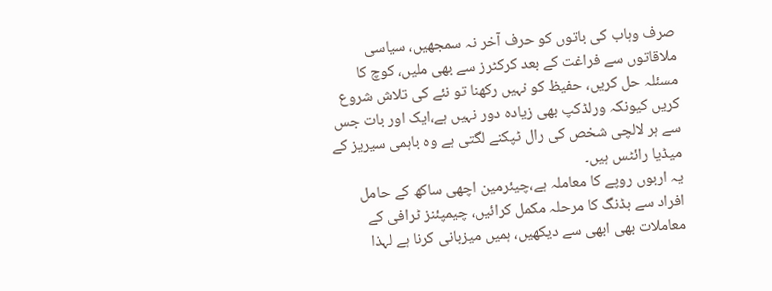صرف وہاب کی باتوں کو حرف آخر نہ سمجھیں، سیاسی ملاقاتوں سے فراغت کے بعد کرکٹرز سے بھی ملیں، کوچ کا مسئلہ حل کریں، حفیظ کو نہیں رکھنا تو نئے کی تلاش شروع کریں کیونکہ ورلڈکپ بھی زیادہ دور نہیں ہے،ایک اور بات جس سے ہر لالچی شخص کی رال ٹپکنے لگتی ہے وہ باہمی سیریز کے میڈیا رائٹس ہیں۔
یہ اربوں روپے کا معاملہ ہے،چیئرمین اچھی ساکھ کے حامل افراد سے بڈنگ کا مرحلہ مکمل کرائیں، چیمپئنز ٹرافی کے معاملات بھی ابھی سے دیکھیں، ہمیں میزبانی کرنا ہے لہذا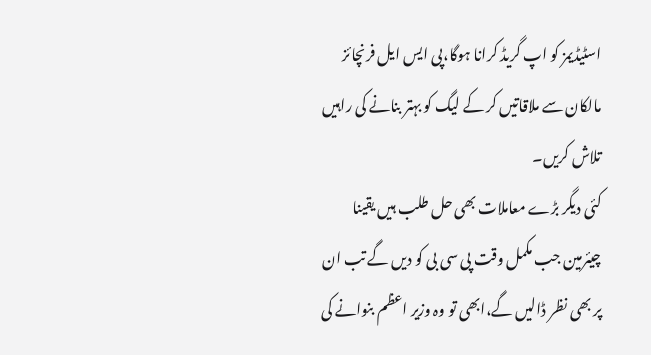اسٹیڈیمز کو اپ گریڈ کرانا ہوگا،پی ایس ایل فرنچائز مالکان سے ملاقاتیں کر کے لیگ کو بہتر بنانے کی راہیں تلاش کریں۔
کئی دیگر بڑے معاملات بھی حل طلب ہیں یقینا چیئرمین جب مکمل وقت پی سی بی کو دیں گے تب ان پر بھی نظر ڈالیں گے،ابھی تو وہ وزیر اعظم بنوانے کی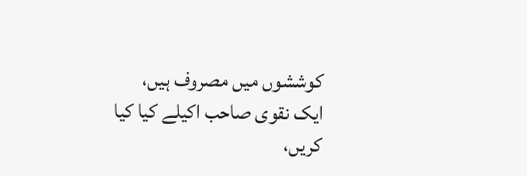کوششوں میں مصروف ہیں، ایک نقوی صاحب اکیلے کیا کیا کریں،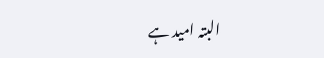البتہ امید ہے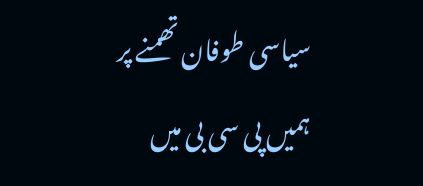سیاسی طوفان تھمنے پر ہمیں پی سی بی میں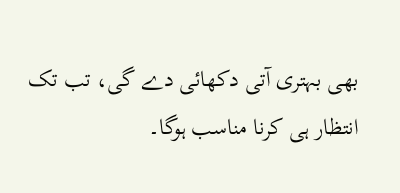بھی بہتری آتی دکھائی دے گی، تب تک انتظار ہی کرنا مناسب ہوگا۔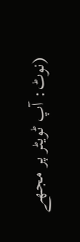(نوٹ: آپ ٹویٹر پر مجھے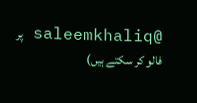@saleemkhaliq پر فالو کر سکتے ہیں)